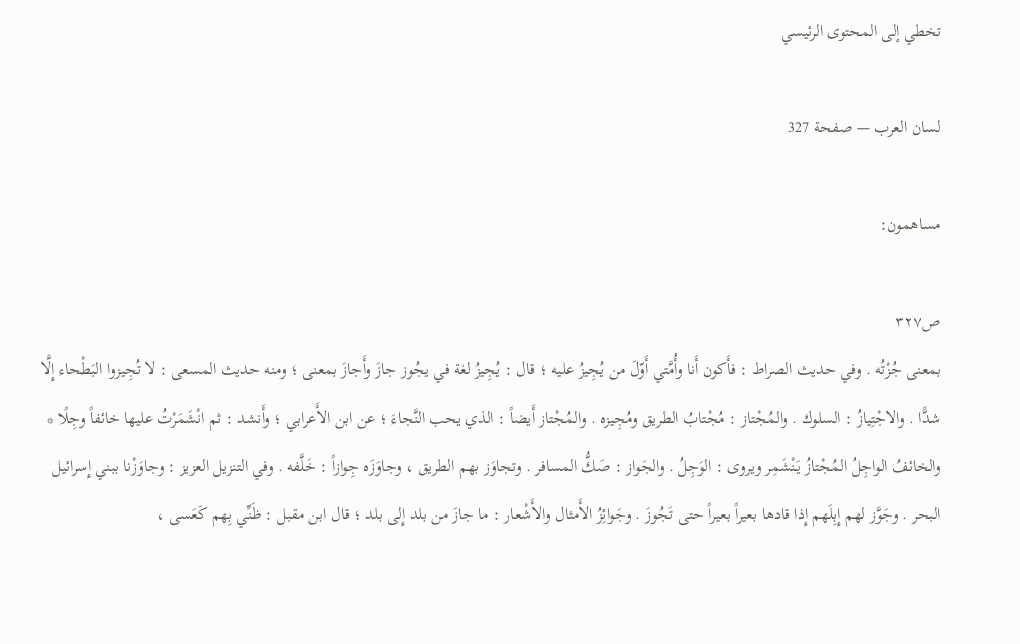تخطي إلى المحتوى الرئيسي

لسان العرب — صفحة 327

مساهمون:

ص٣٢٧
بمعنى جُزْتُه . وفي حديث الصراط : فأَكون أَنا وأُمَّتي أَوّلَ من يُجِيزُ عليه ؛ قال : يُجِيزُ لغة في يجُوز جازَ وأَجازَ بمعنى ؛ ومنه حديث المسعى : لا تُجِيزوا البَطْحاء إِلَّا شدًّا . والاجْتِيازُ : السلوك . والمُجْتاز : مُجْتابُ الطريق ومُجِيزه . والمُجْتاز أَيضاً : الذي يحب النَّجاءَ ؛ عن ابن الأَعرابي ؛ وأَنشد : ثم انْشَمَرْتُ عليها خائفاً وجِلًا * والخائفُ الواجِلُ المُجْتازُ يَنْشَمِر ويروى : الوَجِلُ . والجَواز : صَكُّ المسافر . وتجاوَز بهم الطريق ، وجاوَزَه جِوازاً : خَلَّفه . وفي التنزيل العزيز : وجاوَزْنا ببني إِسرائيل البحر . وجَوَّز لهم إِبِلَهم إِذا قادها بعيراً بعيراً حتى تَجُوزَ . وجَوائِزُ الأَمثال والأَشْعار : ما جازَ من بلد إِلى بلد ؛ قال ابن مقبل : ظَنِّي بِهم كَعَسى ،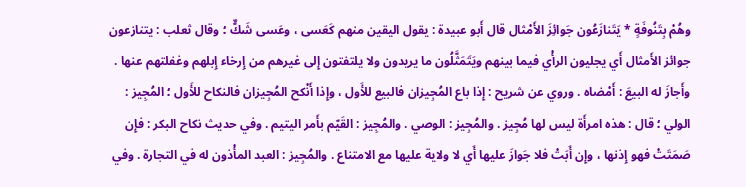وهُمْ بِتَنُوفَةٍ * يَتَنازَعُون جَوائِزَ الأَمْثال قال أَبو عبيدة : يقول اليقين منهم كَعَسى ، وعَسى شَكٌّ ؛ وقال ثعلب : يتنازعون جوائز الأَمثال أَي يجليون الرأْي فيما بينهم ويَتَمَثَّلُون ما يريدون ولا يلتفتون إِلى غيرهم من إِرخاء إِبلهم وغفلتهم عنها . وأَجازَ له البيعَ : أَمْضاه . وروي عن شريح : إِذا باع المُجِيزان فالبيع للأَول ، وإِذا أَنْكح المُجِيزان فالنكاح للأَول ؛ المُجِيز : الولي ؛ قال : هذه امرأَة ليس لها مُجِيز . والمُجِيز : الوصي . والمُجِيز : القَيّم بأَمر اليتيم . وفي حديث نكاح البكر : فإِن صَمَتَتْ فهو إِذنها ، وإِن أَبَتْ فلا جَوازَ عليها أَي لا ولاية عليها مع الامتناع . والمُجِيز : العبد المأْذون له في التجارة . وفي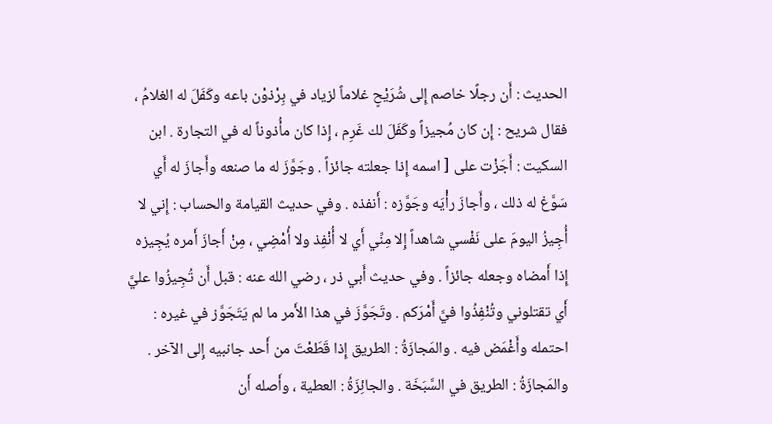الحديث : أَن رجلًا خاصم إِلى شُرَيْحٍ غلاماً لزياد في بِرْذوْن باعه وكَفَلَ له الغلامُ ، فقال شريح : إِن كان مُجيزاً وكَفَلَ لك غَرِم ، إِذا كان مأُذوناً له في التجارة . ابن السكيت : أَجَزْت على [ اسمه إِذا جعلته جائزاً . وجَوَّزَ له ما صنعه وأَجازَ له أَي سَوَّغ له ذلك ، وأَجازَ رأْيَه وجَوَّزه : أَنفذه . وفي حديث القيامة والحساب : إِني لا أُجِيزُ اليومَ على نَفْسي شاهداً إِلا مِنِّي أَي لا أُنْفِذ ولا أُمْضِي ، مِنْ أَجازَ أَمره يُجِيزه إِذا أَمضاه وجعله جائزاً . وفي حديث أَبي ذر ، رضي الله عنه : قبل أَن تُجِيزُوا عليَّ أَي تقتلوني وتُنْفِذُوا فيَّ أَمْرَكم . وتَجَوَّزَ في هذا الأَمر ما لم يَتَجَوَّز في غيره : احتمله وأَغْمَض فيه . والمَجازَةُ : الطريق إِذا قَطَعْتَ من أَحد جانبيه إِلى الآخر . والمَجازَةُ : الطريق في السَّبَخَة . والجائِزَةُ : العطية ، وأَصله أَن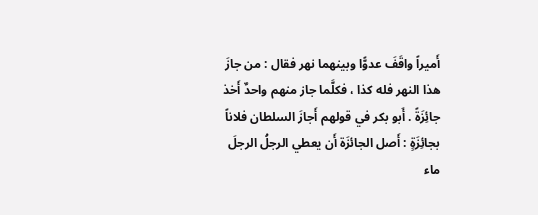أَميراً واقَفَ عدوًّا وبينهما نهر فقال : من جازَ هذا النهر فله كذا ، فكلَّما جاز منهم واحدٌ أَخذ جائِزَةً . أَبو بكر في قولهم أَجازَ السلطان فلاناً بجائِزَةٍ : أَصل الجائزَة أَن يعطي الرجلُ الرجلَ ماء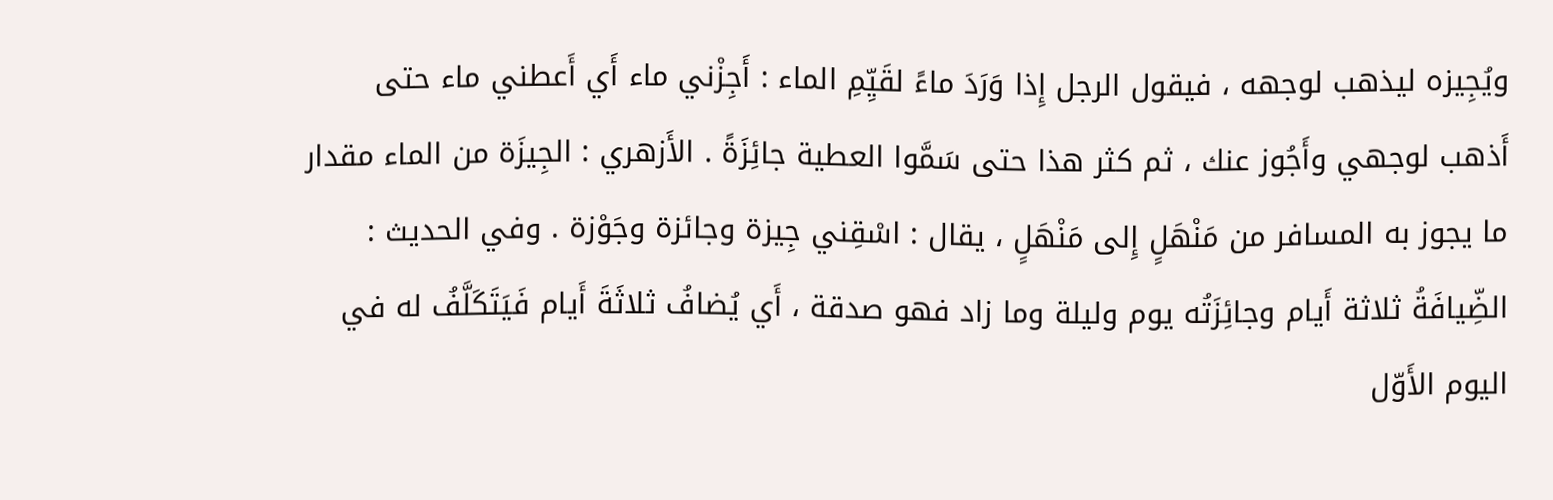ويُجِيزه ليذهب لوجهه ، فيقول الرجل إِذا وَرَدَ ماءً لقَيِّمِ الماء : أَجِزْني ماء أَي أَعطني ماء حتى أَذهب لوجهي وأَجُوز عنك ، ثم كثر هذا حتى سَمَّوا العطية جائِزَةً . الأَزهري : الجِيزَة من الماء مقدار ما يجوز به المسافر من مَنْهَلٍ إِلى مَنْهَلٍ ، يقال : اسْقِني جِيزة وجائزة وجَوْزة . وفي الحديث : الضِّيافَةُ ثلاثة أَيام وجائِزَتُه يوم وليلة وما زاد فهو صدقة ، أَي يُضافُ ثلاثَةَ أَيام فَيَتَكَلَّفُ له في اليوم الأَوّل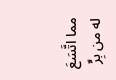مما اتَّسَعَ له من بِرٍّ